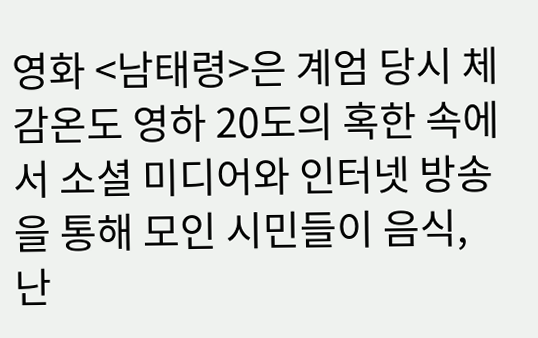영화 <남태령>은 계엄 당시 체감온도 영하 20도의 혹한 속에서 소셜 미디어와 인터넷 방송을 통해 모인 시민들이 음식, 난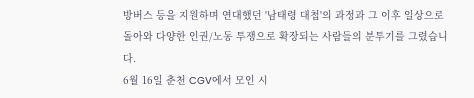방버스 등을 지원하며 연대했던 '남태령 대첩'의 과정과 그 이후 일상으로 돌아와 다양한 인권/노동 투쟁으로 확장되는 사람들의 분투기를 그렸습니다.
6월 16일 춘천 CGV에서 모인 시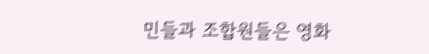민들과 조합원들은 영화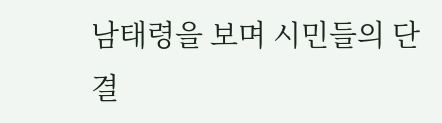남태령을 보며 시민들의 단결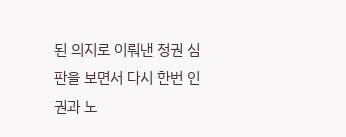된 의지로 이뤄낸 정권 심판을 보면서 다시 한번 인권과 노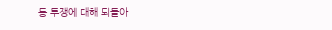동 투쟁에 대해 되돌아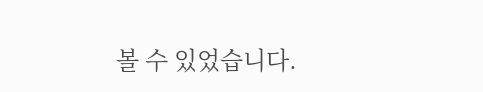볼 수 있었습니다.